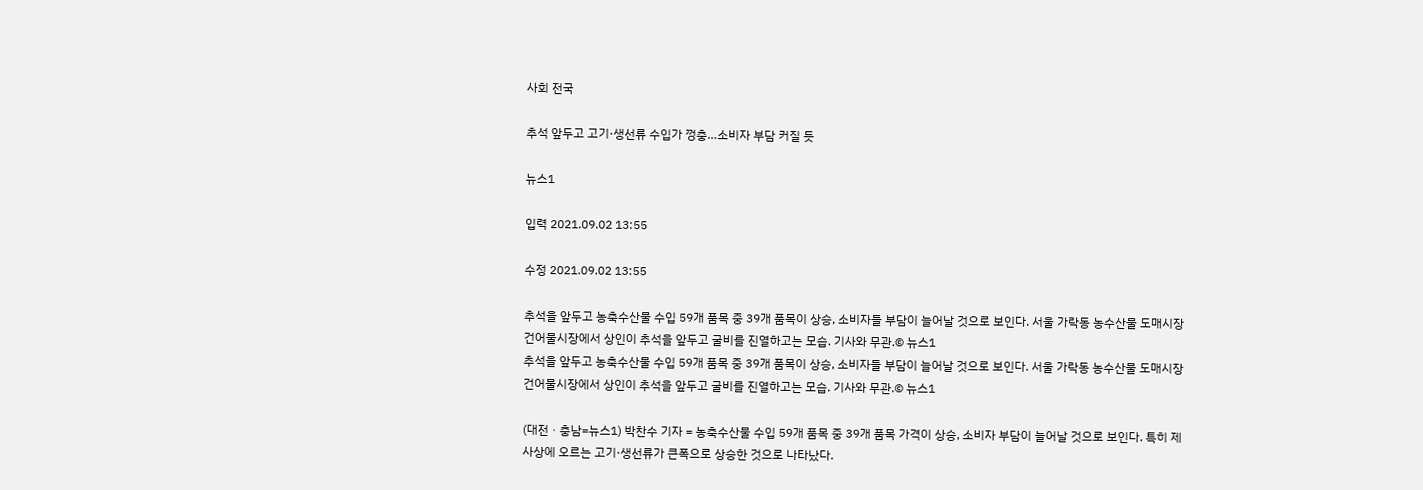사회 전국

추석 앞두고 고기·생선류 수입가 껑충…소비자 부담 커질 듯

뉴스1

입력 2021.09.02 13:55

수정 2021.09.02 13:55

추석을 앞두고 농축수산물 수입 59개 품목 중 39개 품목이 상승, 소비자들 부담이 늘어날 것으로 보인다. 서울 가락동 농수산물 도매시장 건어물시장에서 상인이 추석을 앞두고 굴비를 진열하고는 모습. 기사와 무관.© 뉴스1
추석을 앞두고 농축수산물 수입 59개 품목 중 39개 품목이 상승, 소비자들 부담이 늘어날 것으로 보인다. 서울 가락동 농수산물 도매시장 건어물시장에서 상인이 추석을 앞두고 굴비를 진열하고는 모습. 기사와 무관.© 뉴스1

(대전ㆍ충남=뉴스1) 박찬수 기자 = 농축수산물 수입 59개 품목 중 39개 품목 가격이 상승, 소비자 부담이 늘어날 것으로 보인다. 특히 제사상에 오르는 고기·생선류가 큰폭으로 상승한 것으로 나타났다.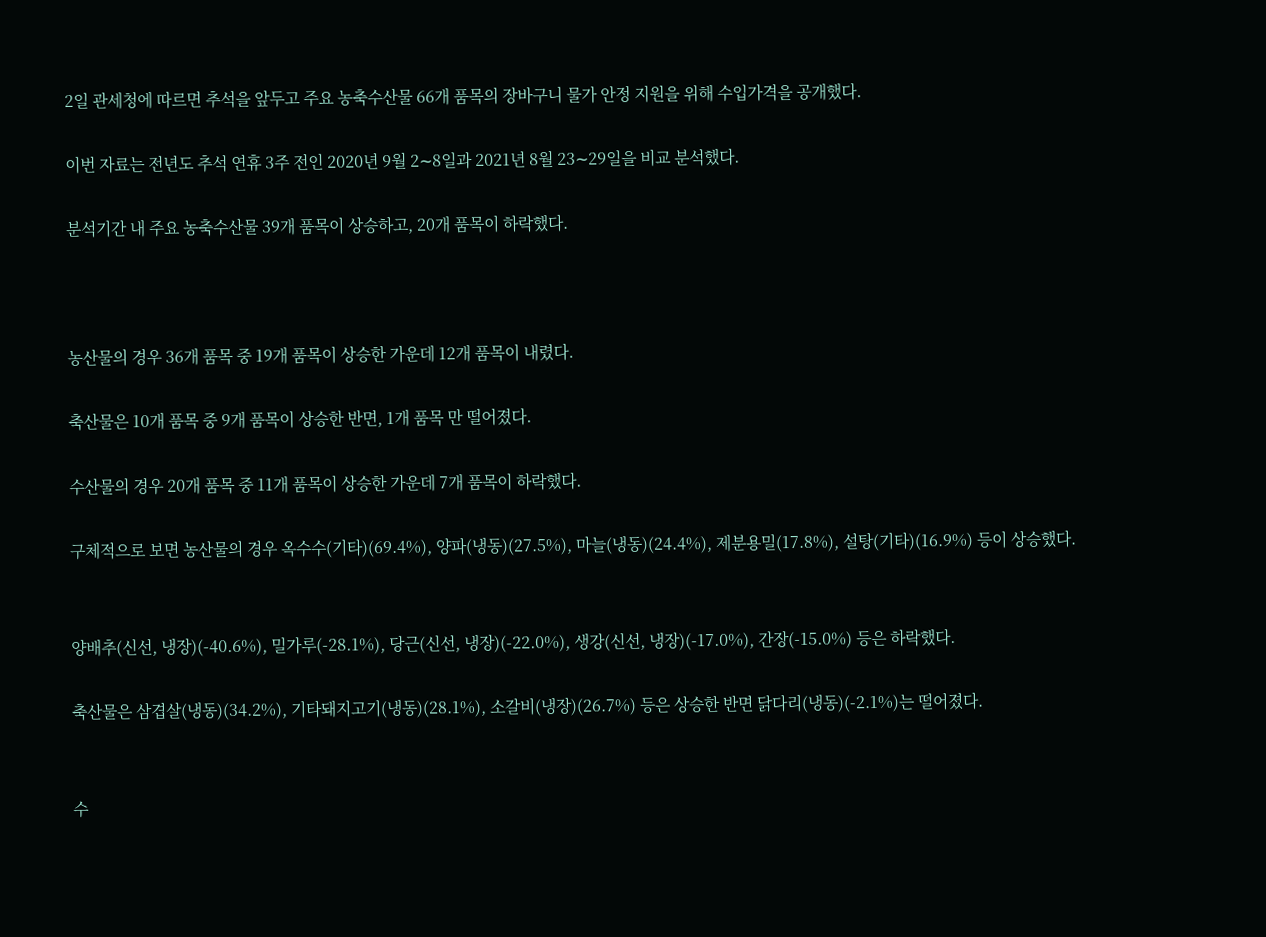2일 관세청에 따르면 추석을 앞두고 주요 농축수산물 66개 품목의 장바구니 물가 안정 지원을 위해 수입가격을 공개했다.

이번 자료는 전년도 추석 연휴 3주 전인 2020년 9월 2∼8일과 2021년 8월 23∼29일을 비교 분석했다.

분석기간 내 주요 농축수산물 39개 품목이 상승하고, 20개 품목이 하락했다.



농산물의 경우 36개 품목 중 19개 품목이 상승한 가운데 12개 품목이 내렸다.

축산물은 10개 품목 중 9개 품목이 상승한 반면, 1개 품목 만 떨어졌다.

수산물의 경우 20개 품목 중 11개 품목이 상승한 가운데 7개 품목이 하락했다.

구체적으로 보면 농산물의 경우 옥수수(기타)(69.4%), 양파(냉동)(27.5%), 마늘(냉동)(24.4%), 제분용밀(17.8%), 설탕(기타)(16.9%) 등이 상승했다.


양배추(신선, 냉장)(-40.6%), 밀가루(-28.1%), 당근(신선, 냉장)(-22.0%), 생강(신선, 냉장)(-17.0%), 간장(-15.0%) 등은 하락했다.

축산물은 삼겹살(냉동)(34.2%), 기타돼지고기(냉동)(28.1%), 소갈비(냉장)(26.7%) 등은 상승한 반면 닭다리(냉동)(-2.1%)는 떨어졌다.


수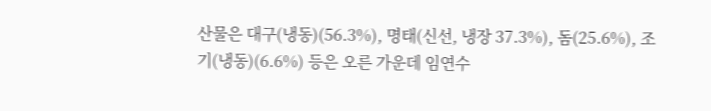산물은 대구(냉동)(56.3%), 명태(신선, 냉장 37.3%), 돔(25.6%), 조기(냉동)(6.6%) 등은 오른 가운데 임연수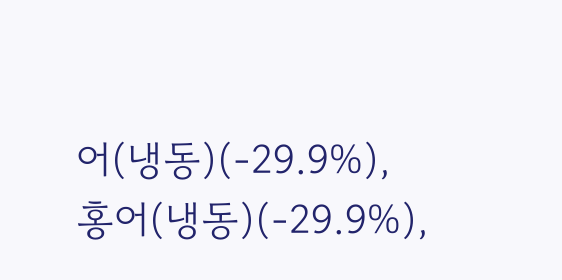어(냉동)(-29.9%), 홍어(냉동)(-29.9%),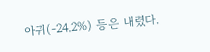아귀(-24.2%) 등은 내렸다.